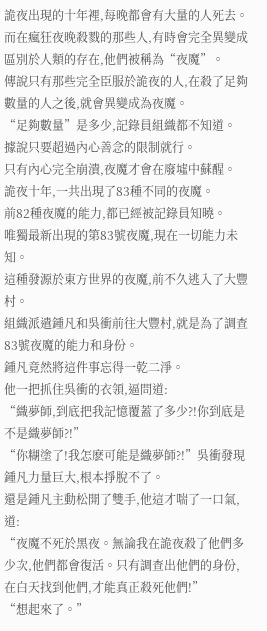詭夜出現的十年裡,每晚都會有大量的人死去。
而在瘋狂夜晚殺戮的那些人,有時會完全異變成區別於人類的存在,他們被稱為“夜魔”。
傳說只有那些完全臣服於詭夜的人,在殺了足夠數量的人之後,就會異變成為夜魔。
“足夠數量”是多少,記錄員組織都不知道。
據說只要超過內心善念的限制就行。
只有內心完全崩潰,夜魔才會在廢墟中蘇醒。
詭夜十年,一共出現了83種不同的夜魔。
前82種夜魔的能力,都已經被記錄員知曉。
唯獨最新出現的第83號夜魔,現在一切能力未知。
這種發源於東方世界的夜魔,前不久逃入了大豐村。
組織派遣鍾凡和吳衝前往大豐村,就是為了調查83號夜魔的能力和身份。
鍾凡竟然將這件事忘得一乾二淨。
他一把抓住吳衝的衣領,逼問道:
“織夢師,到底把我記憶覆蓋了多少?!你到底是不是織夢師?!”
“你糊塗了!我怎麽可能是織夢師?!”吳衝發現鍾凡力量巨大,根本掙脫不了。
還是鍾凡主動松開了雙手,他這才喘了一口氣,道:
“夜魔不死於黑夜。無論我在詭夜殺了他們多少次,他們都會復活。只有調查出他們的身份,在白天找到他們,才能真正殺死他們!”
“想起來了。”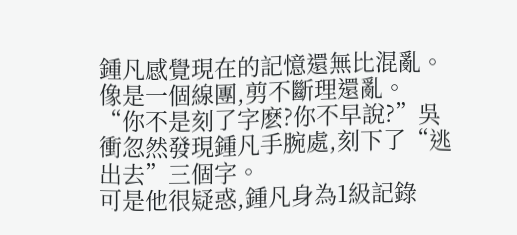鍾凡感覺現在的記憶還無比混亂。
像是一個線團,剪不斷理還亂。
“你不是刻了字麽?你不早說?”吳衝忽然發現鍾凡手腕處,刻下了“逃出去”三個字。
可是他很疑惑,鍾凡身為1級記錄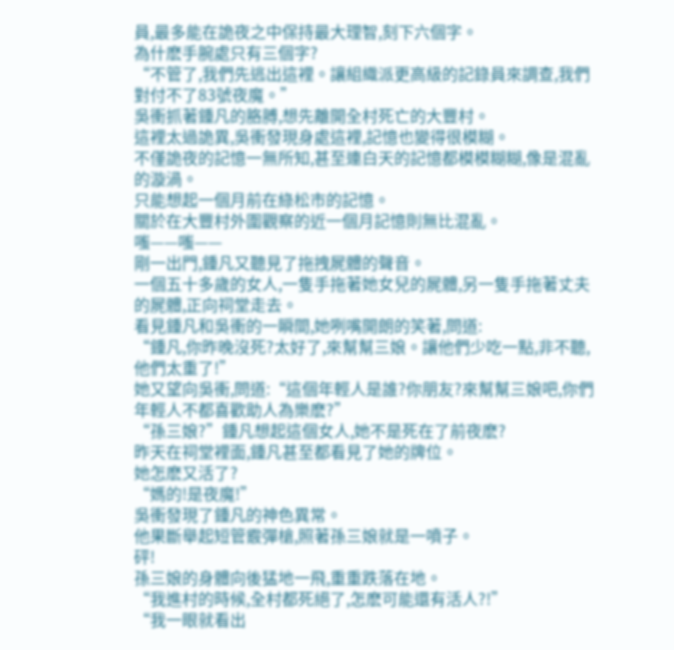員,最多能在詭夜之中保持最大理智,刻下六個字。
為什麽手腕處只有三個字?
“不管了,我們先逃出這裡。讓組織派更高級的記錄員來調查,我們對付不了83號夜魔。”
吳衝抓著鍾凡的胳膊,想先離開全村死亡的大豐村。
這裡太過詭異,吳衝發現身處這裡,記憶也變得很模糊。
不僅詭夜的記憶一無所知,甚至連白天的記憶都模模糊糊,像是混亂的漩渦。
只能想起一個月前在綠松市的記憶。
關於在大豐村外圍觀察的近一個月記憶則無比混亂。
嗤——嗤——
剛一出門,鍾凡又聽見了拖拽屍體的聲音。
一個五十多歲的女人,一隻手拖著她女兒的屍體,另一隻手拖著丈夫的屍體,正向祠堂走去。
看見鍾凡和吳衝的一瞬間,她咧嘴開朗的笑著,問道:
“鍾凡,你昨晚沒死?太好了,來幫幫三娘。讓他們少吃一點,非不聽,他們太重了!”
她又望向吳衝,問道:“這個年輕人是誰?你朋友?來幫幫三娘吧,你們年輕人不都喜歡助人為樂麽?”
“孫三娘?”鍾凡想起這個女人,她不是死在了前夜麽?
昨天在祠堂裡面,鍾凡甚至都看見了她的牌位。
她怎麽又活了?
“媽的!是夜魔!”
吳衝發現了鍾凡的神色異常。
他果斷舉起短管霰彈槍,照著孫三娘就是一噴子。
砰!
孫三娘的身體向後猛地一飛,重重跌落在地。
“我進村的時候,全村都死絕了,怎麽可能還有活人?!”
“我一眼就看出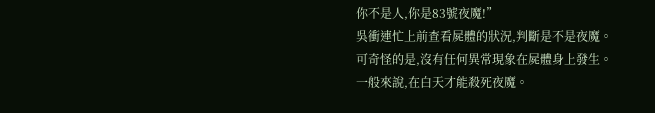你不是人,你是83號夜魔!”
吳衝連忙上前查看屍體的狀況,判斷是不是夜魔。
可奇怪的是,沒有任何異常現象在屍體身上發生。
一般來說,在白天才能殺死夜魔。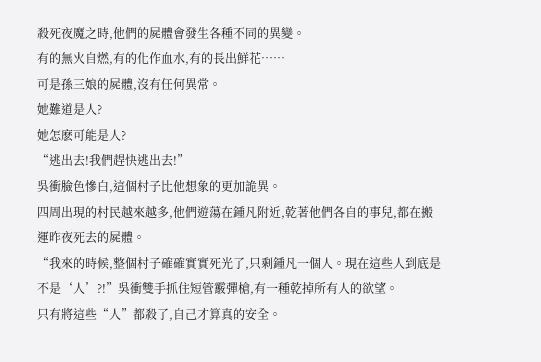殺死夜魔之時,他們的屍體會發生各種不同的異變。
有的無火自燃,有的化作血水,有的長出鮮花……
可是孫三娘的屍體,沒有任何異常。
她難道是人?
她怎麽可能是人?
“逃出去!我們趕快逃出去!”
吳衝臉色慘白,這個村子比他想象的更加詭異。
四周出現的村民越來越多,他們遊蕩在鍾凡附近,乾著他們各自的事兒,都在搬運昨夜死去的屍體。
“我來的時候,整個村子確確實實死光了,只剩鍾凡一個人。現在這些人到底是不是‘人’?!”吳衝雙手抓住短管霰彈槍,有一種乾掉所有人的欲望。
只有將這些“人”都殺了,自己才算真的安全。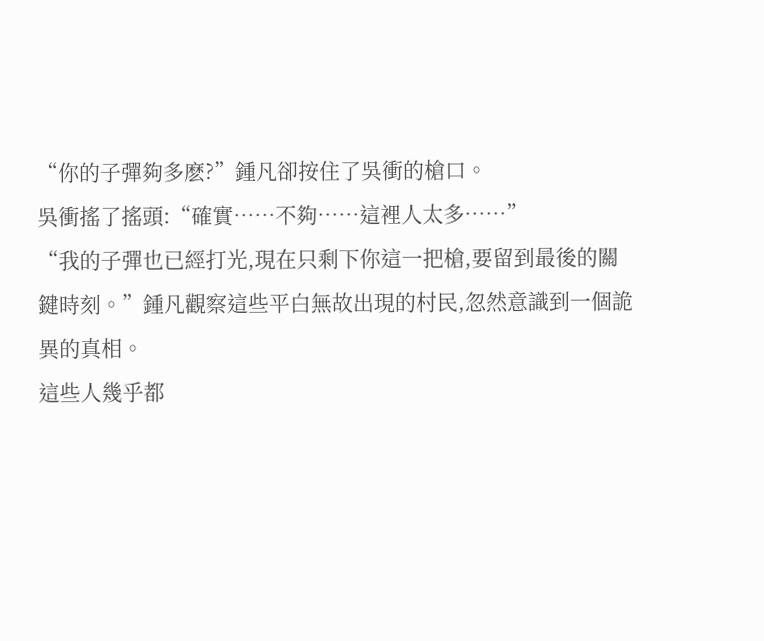“你的子彈夠多麽?”鍾凡卻按住了吳衝的槍口。
吳衝搖了搖頭:“確實……不夠……這裡人太多……”
“我的子彈也已經打光,現在只剩下你這一把槍,要留到最後的關鍵時刻。”鍾凡觀察這些平白無故出現的村民,忽然意識到一個詭異的真相。
這些人幾乎都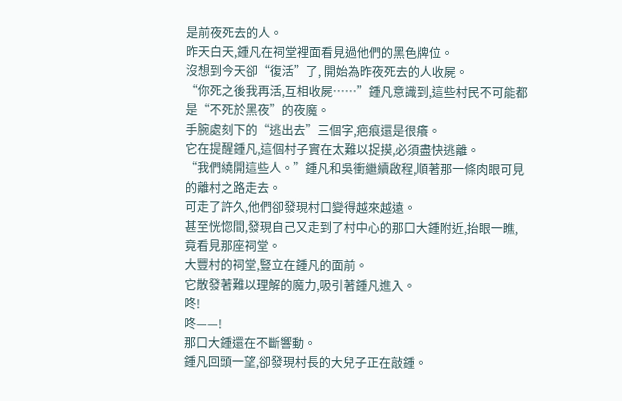是前夜死去的人。
昨天白天,鍾凡在祠堂裡面看見過他們的黑色牌位。
沒想到今天卻“復活”了, 開始為昨夜死去的人收屍。
“你死之後我再活,互相收屍……”鍾凡意識到,這些村民不可能都是“不死於黑夜”的夜魔。
手腕處刻下的“逃出去”三個字,疤痕還是很癢。
它在提醒鍾凡,這個村子實在太難以捉摸,必須盡快逃離。
“我們繞開這些人。”鍾凡和吳衝繼續啟程,順著那一條肉眼可見的離村之路走去。
可走了許久,他們卻發現村口變得越來越遠。
甚至恍惚間,發現自己又走到了村中心的那口大鍾附近,抬眼一瞧,竟看見那座祠堂。
大豐村的祠堂,豎立在鍾凡的面前。
它散發著難以理解的魔力,吸引著鍾凡進入。
咚!
咚——!
那口大鍾還在不斷響動。
鍾凡回頭一望,卻發現村長的大兒子正在敲鍾。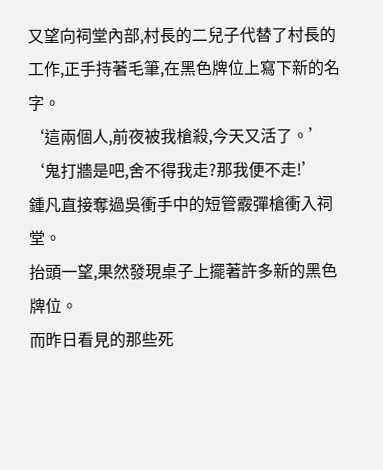又望向祠堂內部,村長的二兒子代替了村長的工作,正手持著毛筆,在黑色牌位上寫下新的名字。
‘這兩個人,前夜被我槍殺,今天又活了。’
‘鬼打牆是吧,舍不得我走?那我便不走!’
鍾凡直接奪過吳衝手中的短管霰彈槍衝入祠堂。
抬頭一望,果然發現桌子上擺著許多新的黑色牌位。
而昨日看見的那些死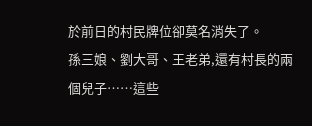於前日的村民牌位卻莫名消失了。
孫三娘、劉大哥、王老弟,還有村長的兩個兒子……這些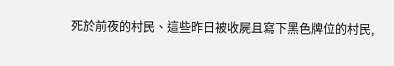死於前夜的村民、這些昨日被收屍且寫下黑色牌位的村民,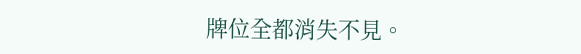牌位全都消失不見。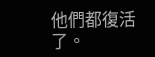他們都復活了。